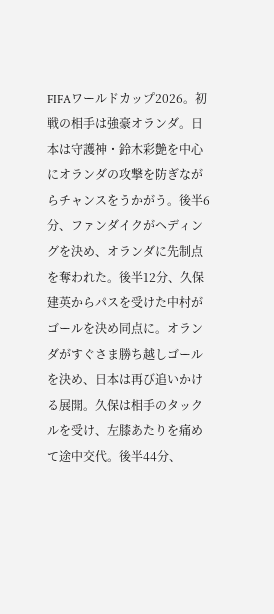FIFAワールドカップ2026。初戦の相手は強豪オランダ。日本は守護神・鈴木彩艶を中心にオランダの攻撃を防ぎながらチャンスをうかがう。後半6分、ファンダイクがヘディングを決め、オランダに先制点を奪われた。後半12分、久保建英からパスを受けた中村がゴールを決め同点に。オランダがすぐさま勝ち越しゴールを決め、日本は再び追いかける展開。久保は相手のタックルを受け、左膝あたりを痛めて途中交代。後半44分、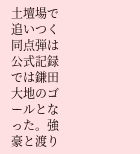土壇場で追いつく同点弾は公式記録では鎌田大地のゴールとなった。強豪と渡り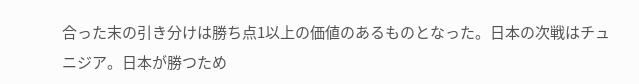合った末の引き分けは勝ち点1以上の価値のあるものとなった。日本の次戦はチュニジア。日本が勝つため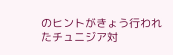のヒントがきょう行われたチュニジア対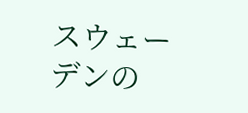スウェーデンの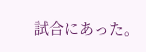試合にあった。